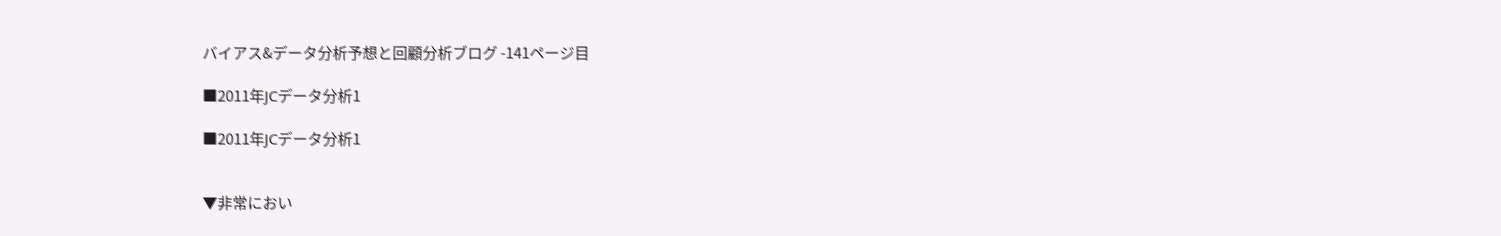バイアス&データ分析予想と回顧分析ブログ -141ページ目

■2011年JCデータ分析1

■2011年JCデータ分析1


▼非常におい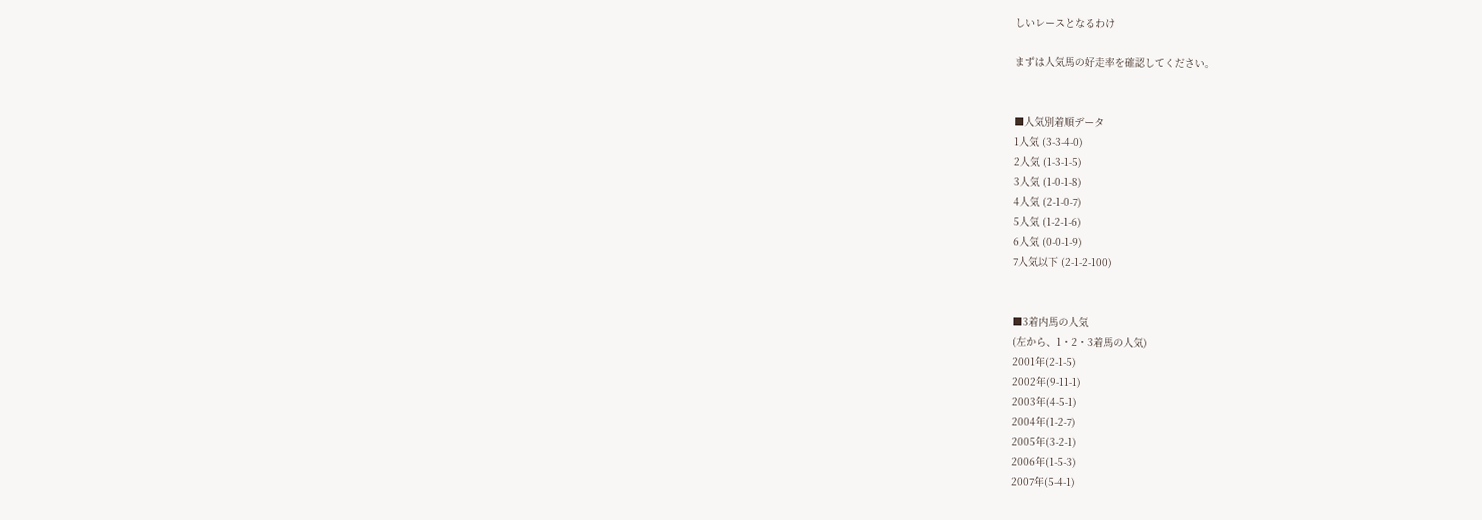しいレースとなるわけ

まずは人気馬の好走率を確認してください。


■人気別着順データ
1人気 (3-3-4-0)
2人気 (1-3-1-5)
3人気 (1-0-1-8)
4人気 (2-1-0-7)
5人気 (1-2-1-6)
6人気 (0-0-1-9)
7人気以下 (2-1-2-100)


■3着内馬の人気
(左から、1・2・3着馬の人気)
2001年(2-1-5)
2002年(9-11-1)
2003年(4-5-1)
2004年(1-2-7)
2005年(3-2-1)
2006年(1-5-3)
2007年(5-4-1)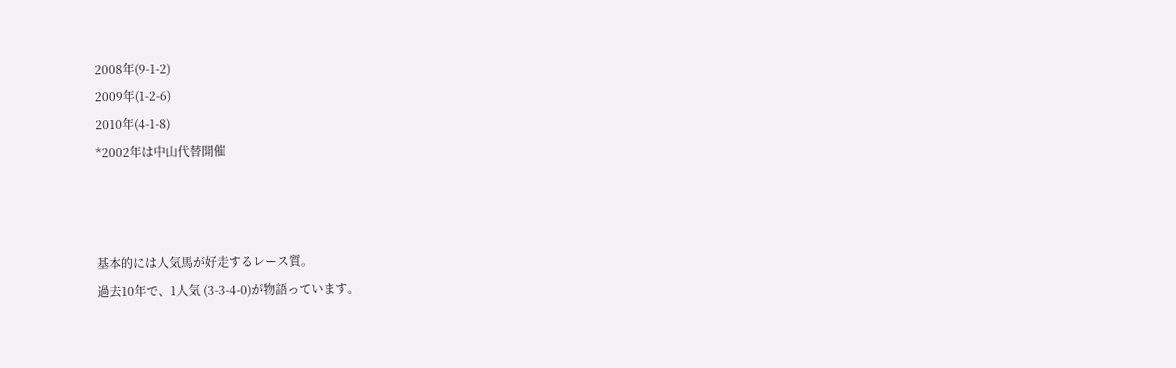2008年(9-1-2)
2009年(1-2-6)
2010年(4-1-8)
*2002年は中山代替開催



基本的には人気馬が好走するレース質。
過去10年で、1人気 (3-3-4-0)が物語っています。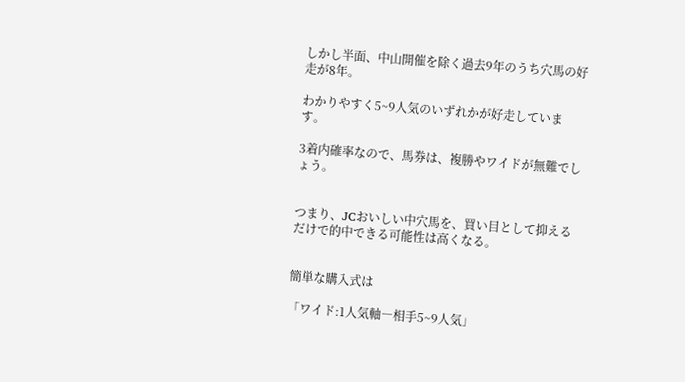しかし半面、中山開催を除く過去9年のうち穴馬の好走が8年。

わかりやすく5~9人気のいずれかが好走しています。

3着内確率なので、馬券は、複勝やワイドが無難でしょう。


つまり、JCおいしい中穴馬を、買い目として抑えるだけで的中できる可能性は高くなる。


簡単な購入式は

「ワイド:1人気軸―相手5~9人気」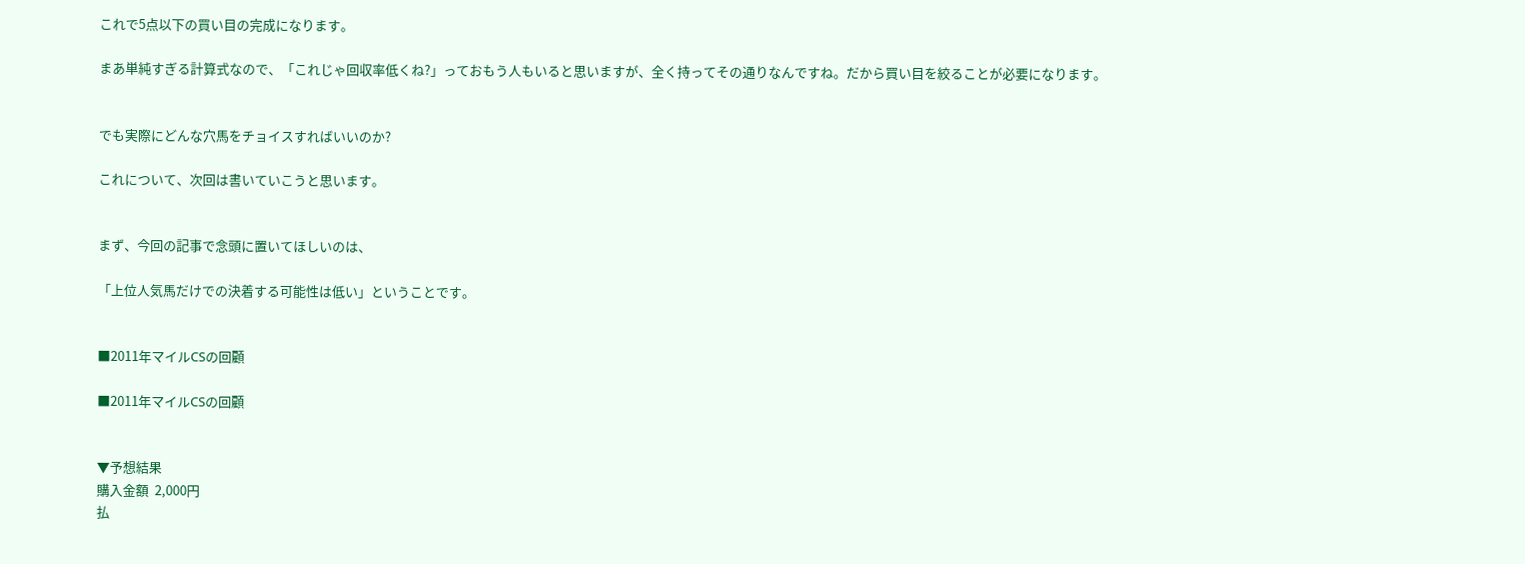これで5点以下の買い目の完成になります。

まあ単純すぎる計算式なので、「これじゃ回収率低くね?」っておもう人もいると思いますが、全く持ってその通りなんですね。だから買い目を絞ることが必要になります。


でも実際にどんな穴馬をチョイスすればいいのか?

これについて、次回は書いていこうと思います。


まず、今回の記事で念頭に置いてほしいのは、

「上位人気馬だけでの決着する可能性は低い」ということです。


■2011年マイルCSの回顧

■2011年マイルCSの回顧


▼予想結果
購入金額  2,000円
払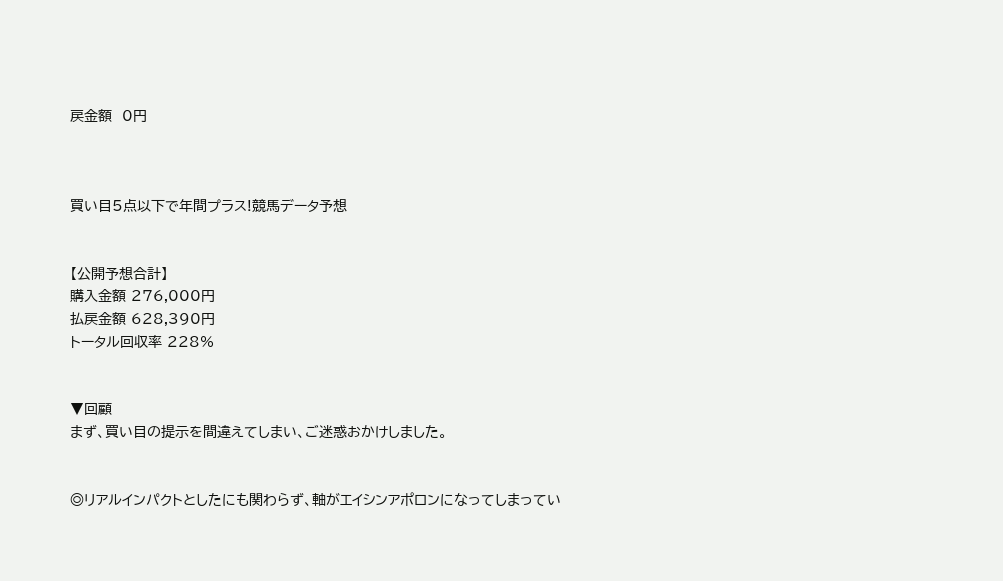戻金額  0円



買い目5点以下で年間プラス!競馬データ予想


【公開予想合計】
購入金額 276,000円
払戻金額 628,390円
トータル回収率 228%


▼回顧
まず、買い目の提示を間違えてしまい、ご迷惑おかけしました。


◎リアルインパクトとしたにも関わらず、軸がエイシンアポロンになってしまってい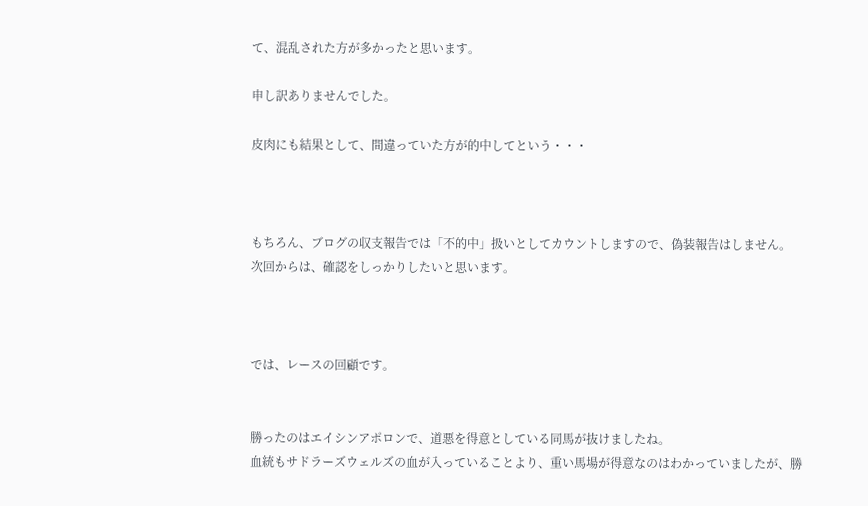て、混乱された方が多かったと思います。

申し訳ありませんでした。

皮肉にも結果として、間違っていた方が的中してという・・・



もちろん、ブログの収支報告では「不的中」扱いとしてカウントしますので、偽装報告はしません。
次回からは、確認をしっかりしたいと思います。



では、レースの回顧です。


勝ったのはエイシンアポロンで、道悪を得意としている同馬が抜けましたね。
血統もサドラーズウェルズの血が入っていることより、重い馬場が得意なのはわかっていましたが、勝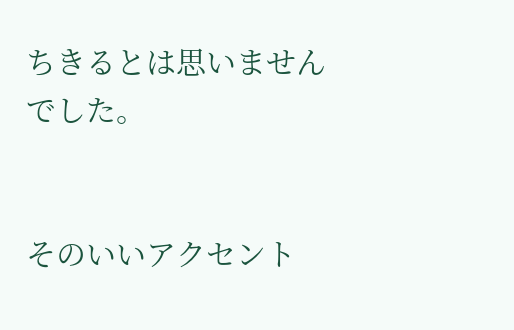ちきるとは思いませんでした。


そのいいアクセント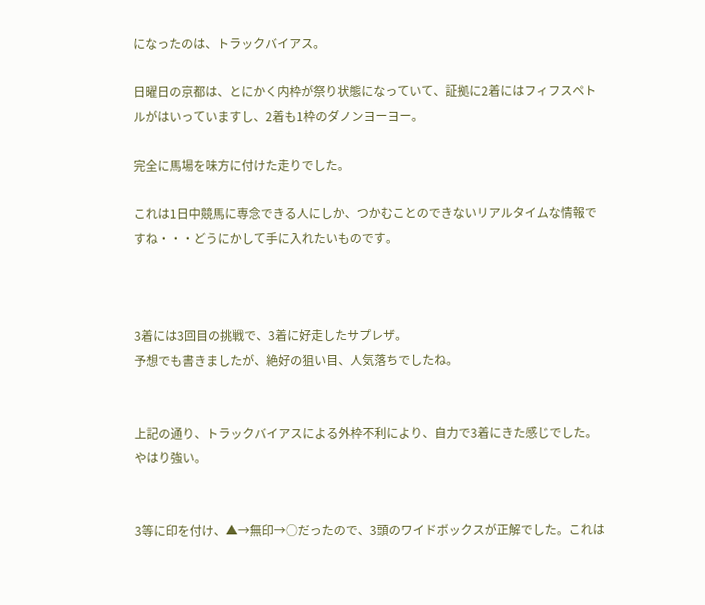になったのは、トラックバイアス。

日曜日の京都は、とにかく内枠が祭り状態になっていて、証拠に2着にはフィフスペトルがはいっていますし、2着も1枠のダノンヨーヨー。

完全に馬場を味方に付けた走りでした。

これは1日中競馬に専念できる人にしか、つかむことのできないリアルタイムな情報ですね・・・どうにかして手に入れたいものです。



3着には3回目の挑戦で、3着に好走したサプレザ。
予想でも書きましたが、絶好の狙い目、人気落ちでしたね。


上記の通り、トラックバイアスによる外枠不利により、自力で3着にきた感じでした。やはり強い。


3等に印を付け、▲→無印→○だったので、3頭のワイドボックスが正解でした。これは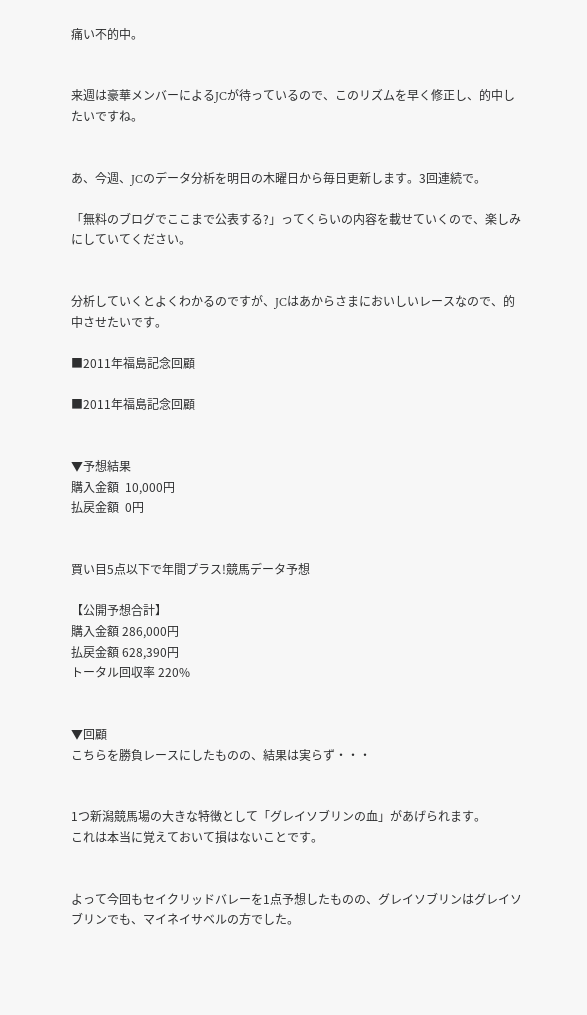痛い不的中。


来週は豪華メンバーによるJCが待っているので、このリズムを早く修正し、的中したいですね。


あ、今週、JCのデータ分析を明日の木曜日から毎日更新します。3回連続で。

「無料のブログでここまで公表する?」ってくらいの内容を載せていくので、楽しみにしていてください。


分析していくとよくわかるのですが、JCはあからさまにおいしいレースなので、的中させたいです。

■2011年福島記念回顧

■2011年福島記念回顧


▼予想結果
購入金額  10,000円
払戻金額  0円


買い目5点以下で年間プラス!競馬データ予想

【公開予想合計】
購入金額 286,000円
払戻金額 628,390円
トータル回収率 220%


▼回顧
こちらを勝負レースにしたものの、結果は実らず・・・


1つ新潟競馬場の大きな特徴として「グレイソブリンの血」があげられます。
これは本当に覚えておいて損はないことです。


よって今回もセイクリッドバレーを1点予想したものの、グレイソブリンはグレイソブリンでも、マイネイサベルの方でした。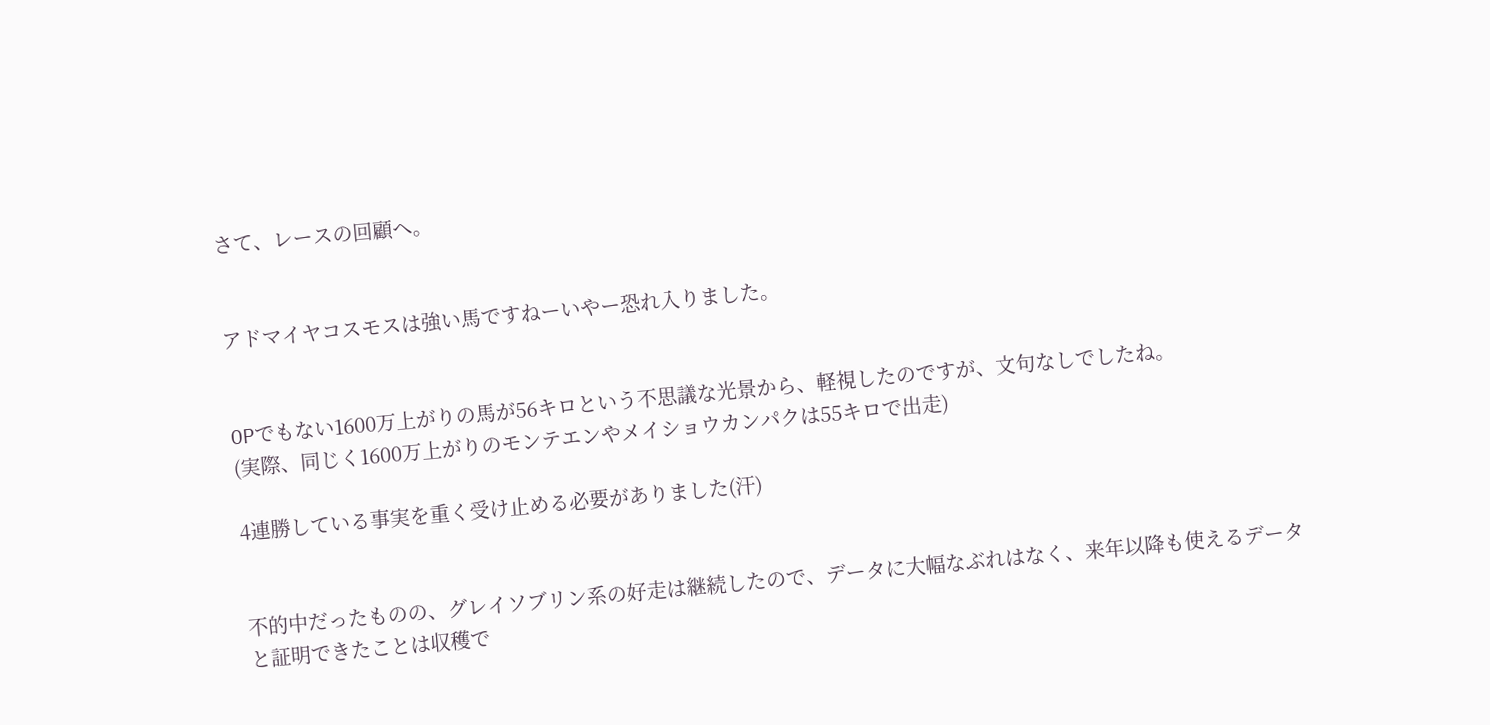さて、レースの回顧へ。


アドマイヤコスモスは強い馬ですねーいやー恐れ入りました。


OPでもない1600万上がりの馬が56キロという不思議な光景から、軽視したのですが、文句なしでしたね。
(実際、同じく1600万上がりのモンテエンやメイショウカンパクは55キロで出走)

4連勝している事実を重く受け止める必要がありました(汗)


不的中だったものの、グレイソブリン系の好走は継続したので、データに大幅なぶれはなく、来年以降も使えるデータと証明できたことは収穫で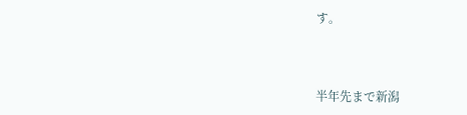す。



半年先まで新潟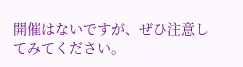開催はないですが、ぜひ注意してみてください。